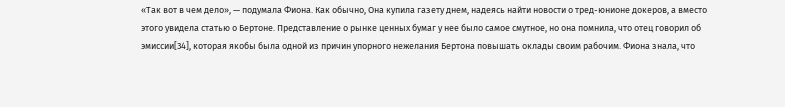«Так вот в чем дело», — подумала Фиона. Как обычно, Она купила газету днем, надеясь найти новости о тред-юнионе докеров, а вместо этого увидела статью о Бертоне. Представление о рынке ценных бумаг у нее было самое смутное, но она помнила, что отец говорил об эмиссии[34], которая якобы была одной из причин упорного нежелания Бертона повышать оклады своим рабочим. Фиона знала, что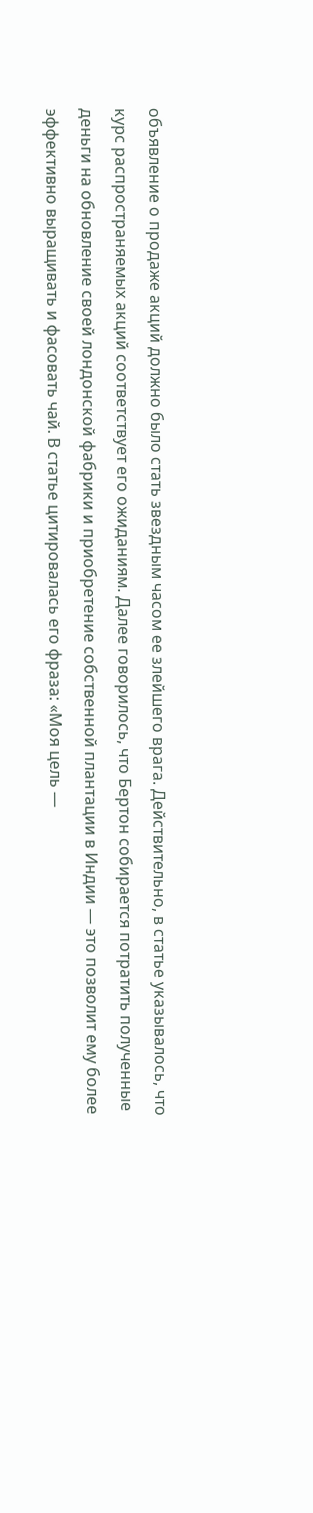объявление о продаже акций должно было стать звездным часом ее злейшего врага. Действительно, в статье указывалось, что курс распространяемых акций соответствует его ожиданиям. Далее говорилось, что Бертон собирается потратить полученные деньги на обновление своей лондонской фабрики и приобретение собственной плантации в Индии — это позволит ему более эффективно выращивать и фасовать чай. В статье цитировалась его фраза: «Моя цель —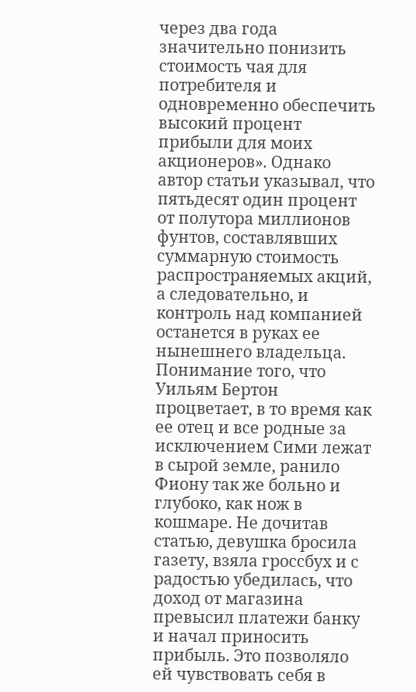через два года значительно понизить стоимость чая для потребителя и одновременно обеспечить высокий процент прибыли для моих акционеров». Однако автор статьи указывал, что пятьдесят один процент от полутора миллионов фунтов, составлявших суммарную стоимость распространяемых акций, а следовательно, и контроль над компанией останется в руках ее нынешнего владельца. Понимание того, что Уильям Бертон процветает, в то время как ее отец и все родные за исключением Сими лежат в сырой земле, ранило Фиону так же больно и глубоко, как нож в кошмаре. Не дочитав статью, девушка бросила газету, взяла гроссбух и с радостью убедилась, что доход от магазина превысил платежи банку и начал приносить прибыль. Это позволяло ей чувствовать себя в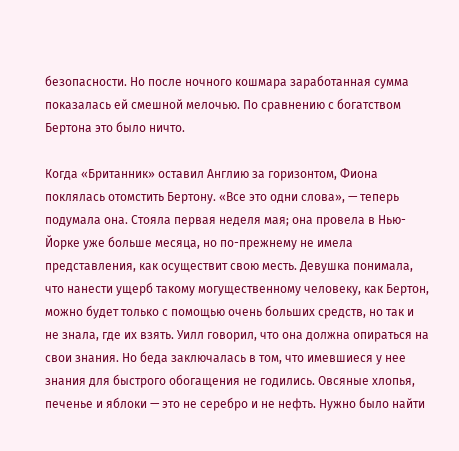безопасности. Но после ночного кошмара заработанная сумма показалась ей смешной мелочью. По сравнению с богатством Бертона это было ничто.

Когда «Британник» оставил Англию за горизонтом, Фиона поклялась отомстить Бертону. «Все это одни слова», — теперь подумала она. Стояла первая неделя мая; она провела в Нью-Йорке уже больше месяца, но по-прежнему не имела представления, как осуществит свою месть. Девушка понимала, что нанести ущерб такому могущественному человеку, как Бертон, можно будет только с помощью очень больших средств, но так и не знала, где их взять. Уилл говорил, что она должна опираться на свои знания. Но беда заключалась в том, что имевшиеся у нее знания для быстрого обогащения не годились. Овсяные хлопья, печенье и яблоки — это не серебро и не нефть. Нужно было найти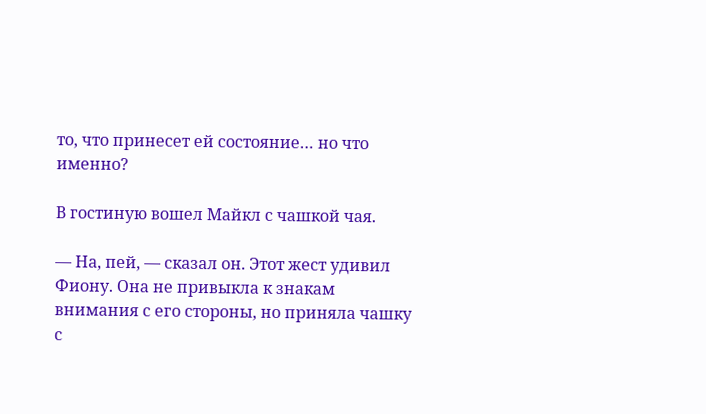то, что принесет ей состояние… но что именно?

В гостиную вошел Майкл с чашкой чая.

— На, пей, — сказал он. Этот жест удивил Фиону. Она не привыкла к знакам внимания с его стороны, но приняла чашку с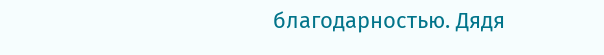благодарностью. Дядя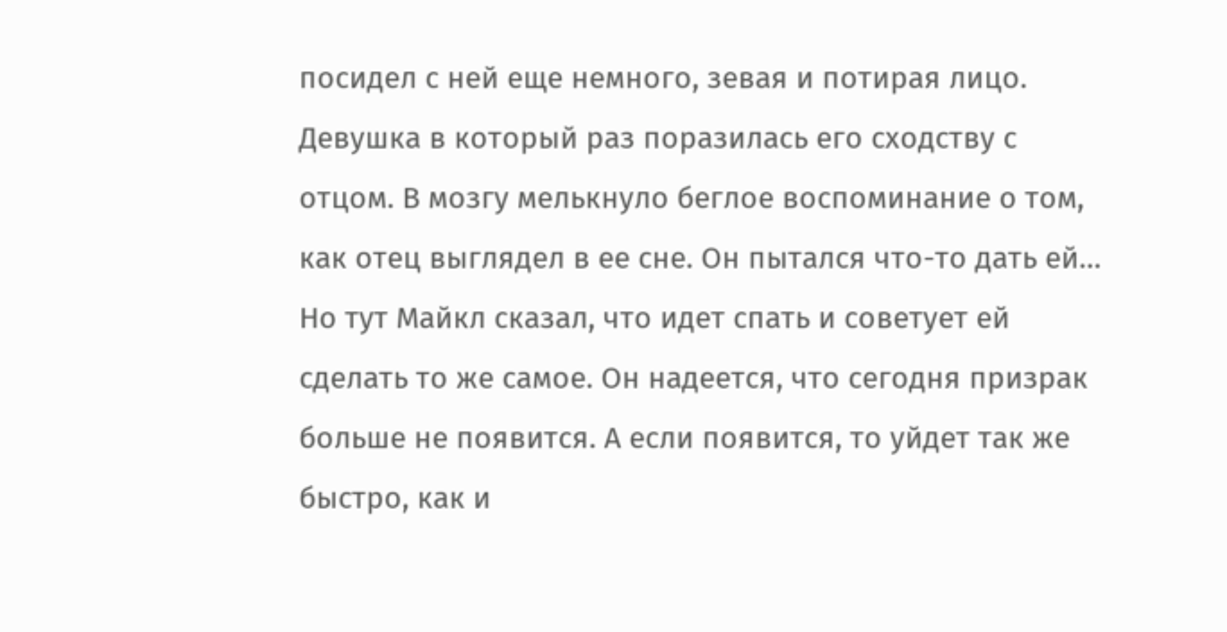посидел с ней еще немного, зевая и потирая лицо. Девушка в который раз поразилась его сходству с отцом. В мозгу мелькнуло беглое воспоминание о том, как отец выглядел в ее сне. Он пытался что-то дать ей… Но тут Майкл сказал, что идет спать и советует ей сделать то же самое. Он надеется, что сегодня призрак больше не появится. А если появится, то уйдет так же быстро, как и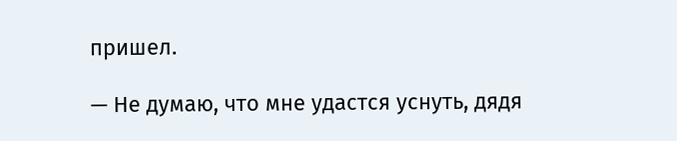пришел.

— Не думаю, что мне удастся уснуть, дядя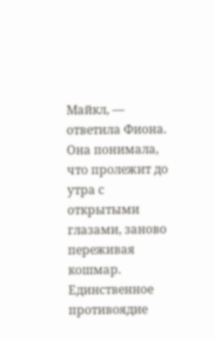Майкл, — ответила Фиона. Она понимала, что пролежит до утра с открытыми глазами, заново переживая кошмар. Единственное противоядие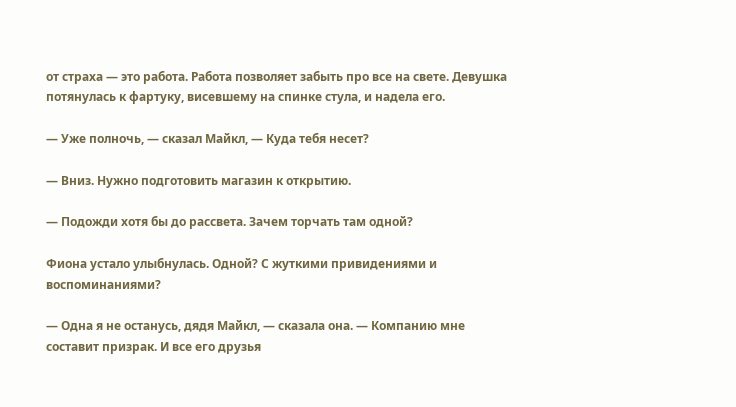от страха — это работа. Работа позволяет забыть про все на свете. Девушка потянулась к фартуку, висевшему на спинке стула, и надела его.

— Уже полночь, — сказал Майкл, — Куда тебя несет?

— Вниз. Нужно подготовить магазин к открытию.

— Подожди хотя бы до рассвета. Зачем торчать там одной?

Фиона устало улыбнулась. Одной? С жуткими привидениями и воспоминаниями?

— Одна я не останусь, дядя Майкл, — сказала она. — Компанию мне составит призрак. И все его друзья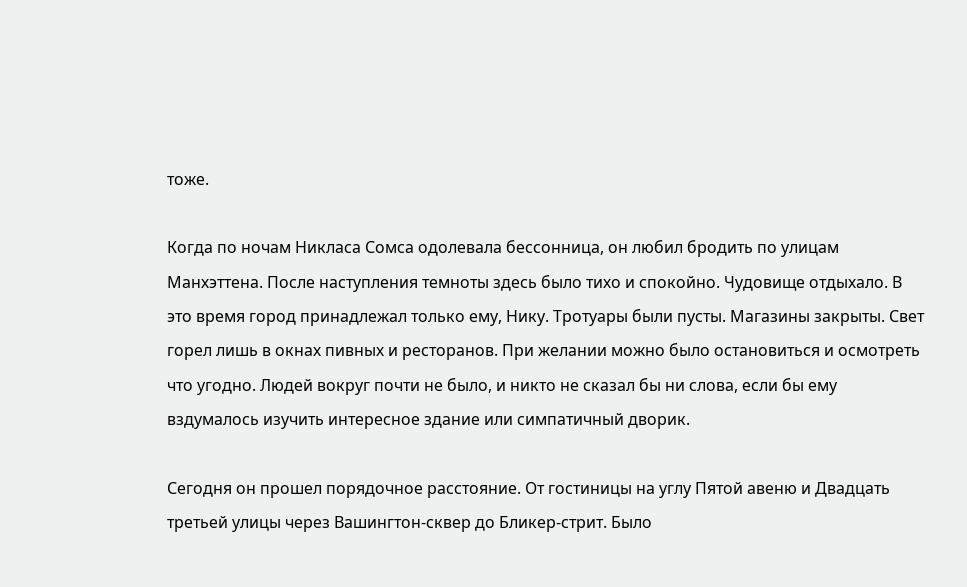тоже.

Когда по ночам Никласа Сомса одолевала бессонница, он любил бродить по улицам Манхэттена. После наступления темноты здесь было тихо и спокойно. Чудовище отдыхало. В это время город принадлежал только ему, Нику. Тротуары были пусты. Магазины закрыты. Свет горел лишь в окнах пивных и ресторанов. При желании можно было остановиться и осмотреть что угодно. Людей вокруг почти не было, и никто не сказал бы ни слова, если бы ему вздумалось изучить интересное здание или симпатичный дворик.

Сегодня он прошел порядочное расстояние. От гостиницы на углу Пятой авеню и Двадцать третьей улицы через Вашингтон-сквер до Бликер-стрит. Было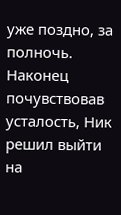уже поздно, за полночь. Наконец почувствовав усталость, Ник решил выйти на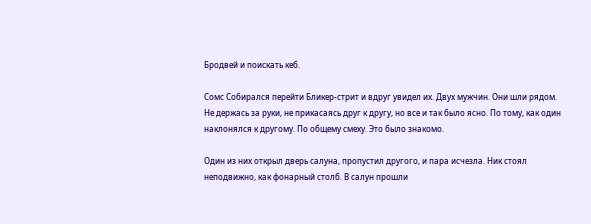Бродвей и поискать кеб.

Сомс Собирался перейти Бликер-стрит и вдруг увидел их. Двух мужчин. Они шли рядом. Не держась за руки, не прикасаясь друг к другу, но все и так было ясно. По тому, как один наклонялся к другому. По общему смеху. Это было знакомо.

Один из них открыл дверь салуна, пропустил другого, и пара исчезла. Ник стоял неподвижно, как фонарный столб. В салун прошли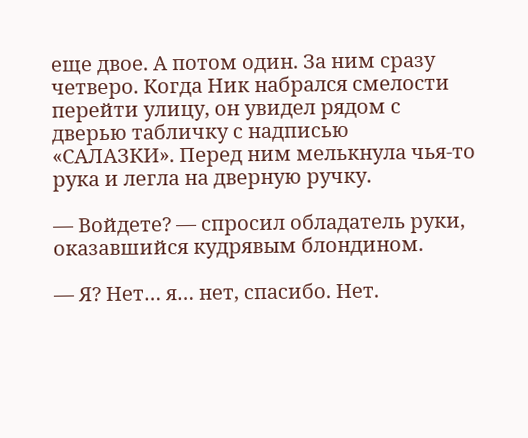еще двое. А потом один. За ним сразу четверо. Когда Ник набрался смелости перейти улицу, он увидел рядом с дверью табличку с надписью «САЛАЗКИ». Перед ним мелькнула чья-то рука и легла на дверную ручку.

— Войдете? — спросил обладатель руки, оказавшийся кудрявым блондином.

— Я? Нет… я… нет, спасибо. Нет.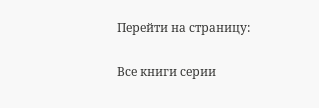Перейти на страницу:

Все книги серии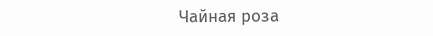Чайная роза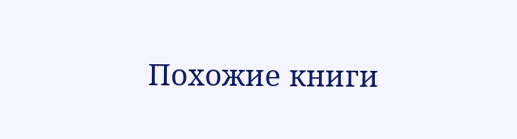Похожие книги